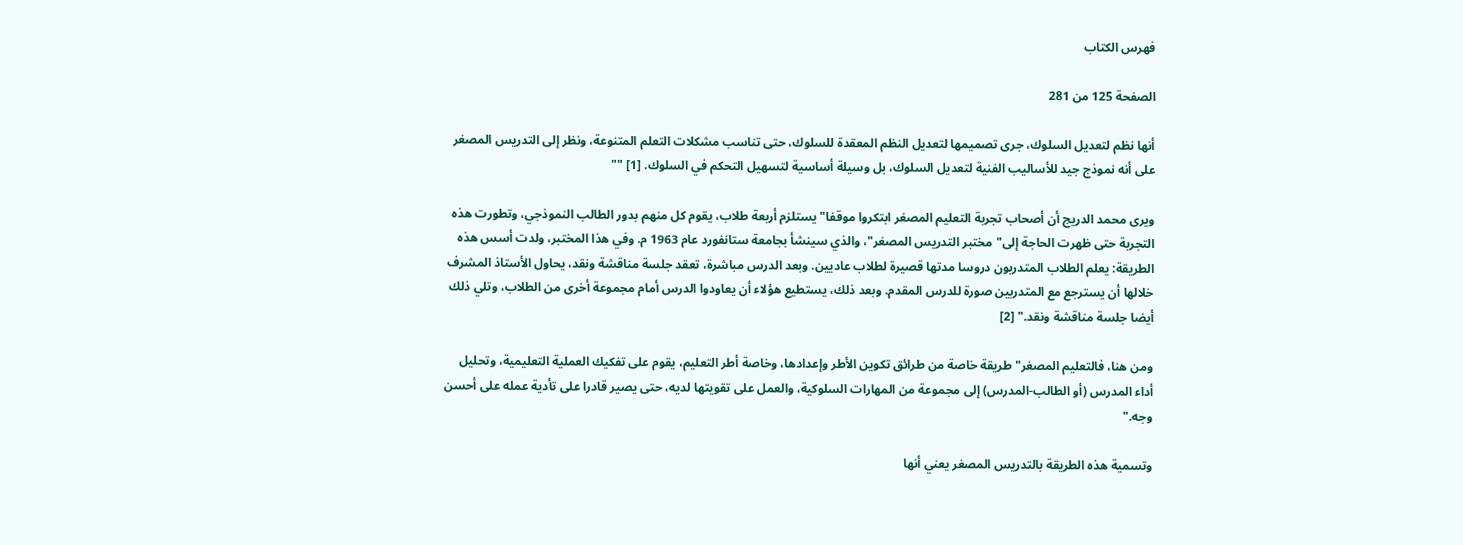فهرس الكتاب

الصفحة 125 من 281

أنها نظم لتعديل السلوك، جرى تصميمها لتعديل النظم المعقدة للسلوك، حتى تناسب مشكلات التعلم المتنوعة، ونظر إلى التدريس المصغر على أنه نموذج جيد للأساليب الفنية لتعديل السلوك، بل وسيلة أساسية لتسهيل التحكم في السلوك. [1] ""

ويرى محمد الدريج أن أصحاب تجربة التعليم المصغر ابتكروا موقفا"يستلزم أربعة طلاب، يقوم كل منهم بدور الطالب النموذجي، وتطورت هذه التجربة حتى ظهرت الحاجة إلى"مختبر التدريس المصغر"، والذي سينشأ بجامعة ستانفورد عام 1963 م. وفي هذا المختبر، ولدت أسس هذه الطريقة: يعلم الطلاب المتدربون دروسا مدتها قصيرة لطلاب عاديين. وبعد الدرس مباشرة، تعقد جلسة مناقشة ونقد، يحاول الأستاذ المشرف خلالها أن يسترجع مع المتدربين صورة للدرس المقدم. وبعد ذلك، يستطيع هؤلاء أن يعاودوا الدرس أمام مجموعة أخرى من الطلاب، وتلي ذلك أيضا جلسة مناقشة ونقد." [2]

ومن هنا، فالتعليم المصغر"طريقة خاصة من طرائق تكوين الأطر وإعدادها، وخاصة أطر التعليم، يقوم على تفكيك العملية التعليمية، وتحليل أداء المدرس (أو الطالب-المدرس) إلى مجموعة من المهارات السلوكية، والعمل على تقويتها لديه، حتى يصير قادرا على تأدية عمله على أحسن وجه."

وتسمية هذه الطريقة بالتدريس المصغر يعني أنها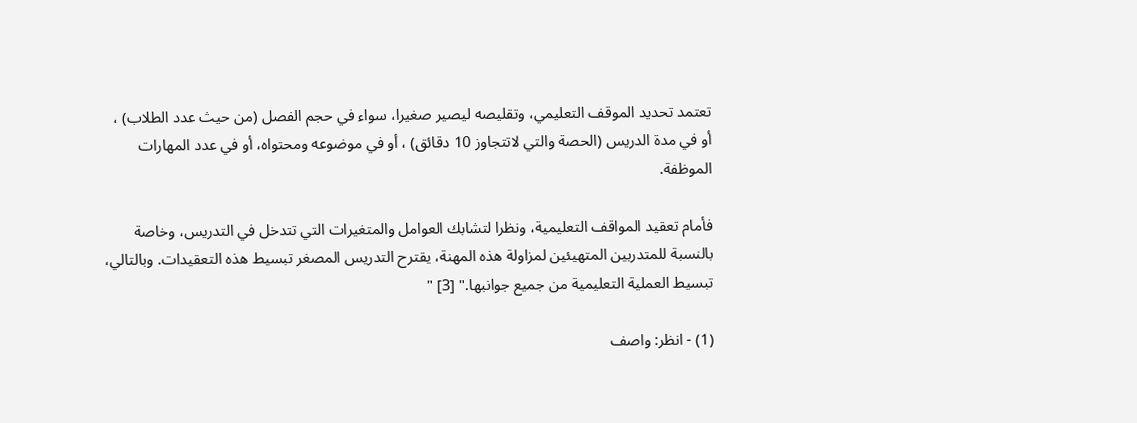تعتمد تحديد الموقف التعليمي، وتقليصه ليصير صغيرا، سواء في حجم الفصل (من حيث عدد الطلاب) ، أو في مدة الدريس (الحصة والتي لاتتجاوز 10 دقائق) ، أو في موضوعه ومحتواه، أو في عدد المهارات الموظفة.

فأمام تعقيد المواقف التعليمية، ونظرا لتشابك العوامل والمتغيرات التي تتدخل في التدريس، وخاصة بالنسبة للمتدربين المتهيئين لمزاولة هذه المهنة، يقترح التدريس المصغر تبسيط هذه التعقيدات. وبالتالي، تبسيط العملية التعليمية من جميع جوانبها." [3] "

(1) - انظر: واصف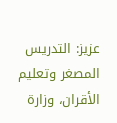عزيز: التدريس المصغر وتعليم الأقران، وزارة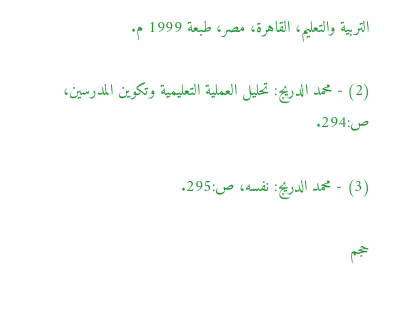التربية والتعليم، القاهرة، مصر، طبعة 1999 م.

(2) - محمد الدريج: تحليل العملية التعليمية وتكوين المدرسين، ص:294.

(3) - محمد الدريج: نفسه، ص:295.

حجم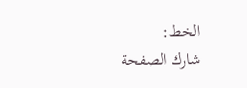الخط:
شارك الصفحة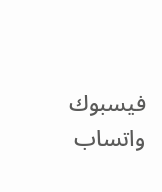فيسبوك واتساب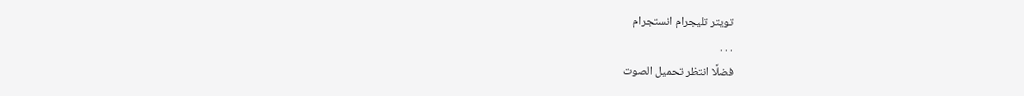تويتر تليجرام انستجرام
. . .
فضلًا انتظر تحميل الصوت